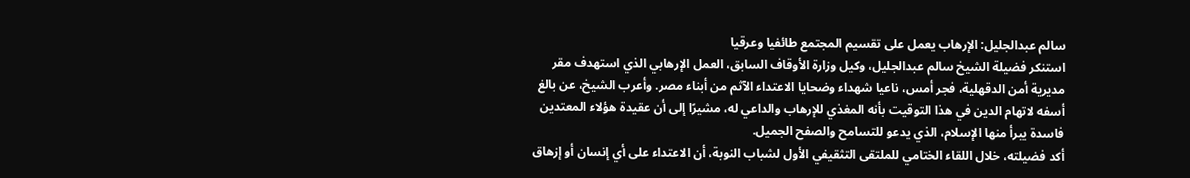سالم عبدالجليل: الإرهاب يعمل على تقسيم المجتمع طائفيا وعرقيا
استنكر فضيلة الشيخ سالم عبدالجليل، وكيل وزارة الأوقاف السابق، العمل الإرهابي الذي استهدف مقر مديرية أمن الدقهلية، فجر أمس، ناعيا شهداء وضحايا الاعتداء الآثم من أبناء مصر. وأعرب الشيخ، عن بالغ أسفه لاتهام الدين في هذا التوقيت بأنه المغذي للإرهاب والداعي له، مشيرًا إلى أن عقيدة هؤلاء المعتدين فاسدة يبرأ منها الإسلام، الذي يدعو للتسامح والصفح الجميل.
أكد فضيلته، خلال اللقاء الختامي للملتقى التثقيفي الأول لشباب النوبة، أن الاعتداء على أي إنسان أو إزهاق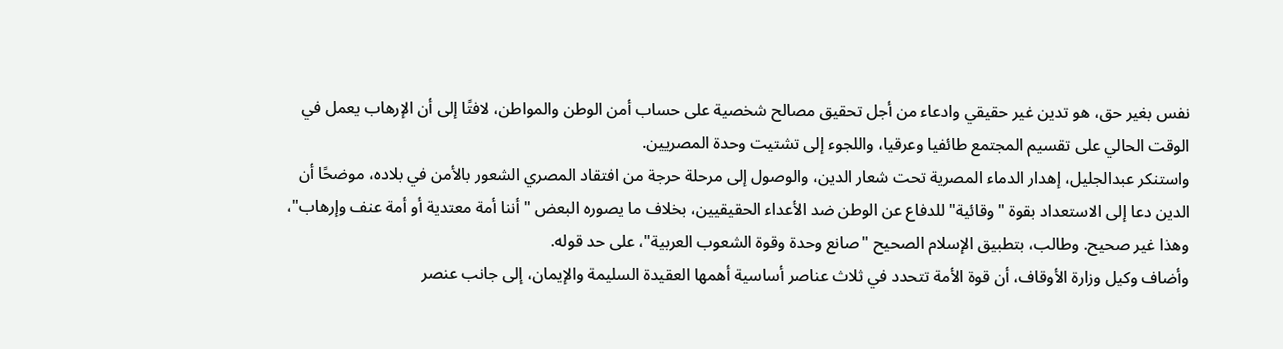نفس بغير حق، هو تدين غير حقيقي وادعاء من أجل تحقيق مصالح شخصية على حساب أمن الوطن والمواطن، لافتًا إلى أن الإرهاب يعمل في الوقت الحالي على تقسيم المجتمع طائفيا وعرقيا، واللجوء إلى تشتيت وحدة المصريين.
واستنكر عبدالجليل، إهدار الدماء المصرية تحت شعار الدين، والوصول إلى مرحلة حرجة من افتقاد المصري الشعور بالأمن في بلاده، موضحًا أن الدين دعا إلى الاستعداد بقوة "وقائية" للدفاع عن الوطن ضد الأعداء الحقيقيين، بخلاف ما يصوره البعض "أننا أمة معتدية أو أمة عنف وإرهاب"، وهذا غير صحيح. وطالب، بتطبيق الإسلام الصحيح "صانع وحدة وقوة الشعوب العربية"، على حد قوله.
وأضاف وكيل وزارة الأوقاف، أن قوة الأمة تتحدد في ثلاث عناصر أساسية أهمها العقيدة السليمة والإيمان، إلى جانب عنصر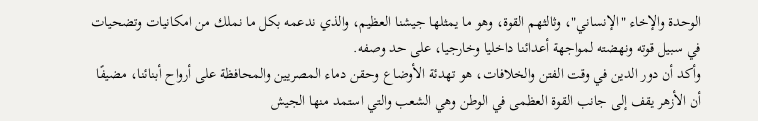الوحدة والإخاء "الإنساني"، وثالثهم القوة، وهو ما يمثلها جيشنا العظيم، والذي ندعمه بكل ما نملك من امكانيات وتضحيات في سبيل قوته ونهضته لمواجهة أعدائنا داخليا وخارجيا، على حد وصفه.
وأكد أن دور الدين في وقت الفتن والخلافات، هو تهدئة الأوضاع وحقن دماء المصريين والمحافظة على أرواح أبنائنا، مضيفًا أن الأزهر يقف إلى جانب القوة العظمى في الوطن وهي الشعب والتي استمد منها الجيش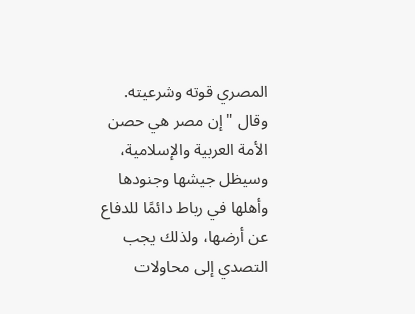المصري قوته وشرعيته.
وقال "إن مصر هي حصن الأمة العربية والإسلامية، وسيظل جيشها وجنودها وأهلها في رباط دائمًا للدفاع عن أرضها، ولذلك يجب التصدي إلى محاولات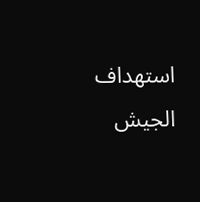استهداف الجيش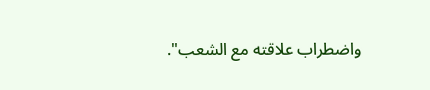واضطراب علاقته مع الشعب".